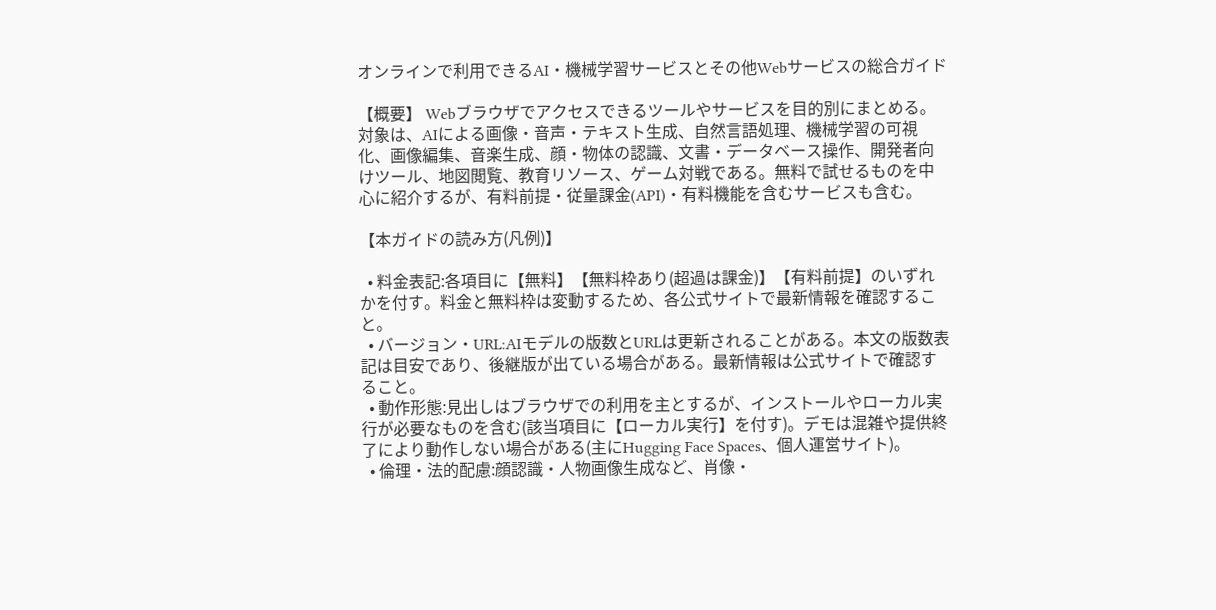オンラインで利用できるAI・機械学習サービスとその他Webサービスの総合ガイド

【概要】 Webブラウザでアクセスできるツールやサービスを目的別にまとめる。対象は、AIによる画像・音声・テキスト生成、自然言語処理、機械学習の可視化、画像編集、音楽生成、顔・物体の認識、文書・データベース操作、開発者向けツール、地図閲覧、教育リソース、ゲーム対戦である。無料で試せるものを中心に紹介するが、有料前提・従量課金(API)・有料機能を含むサービスも含む。

【本ガイドの読み方(凡例)】

  • 料金表記:各項目に【無料】【無料枠あり(超過は課金)】【有料前提】のいずれかを付す。料金と無料枠は変動するため、各公式サイトで最新情報を確認すること。
  • バージョン・URL:AIモデルの版数とURLは更新されることがある。本文の版数表記は目安であり、後継版が出ている場合がある。最新情報は公式サイトで確認すること。
  • 動作形態:見出しはブラウザでの利用を主とするが、インストールやローカル実行が必要なものを含む(該当項目に【ローカル実行】を付す)。デモは混雑や提供終了により動作しない場合がある(主にHugging Face Spaces、個人運営サイト)。
  • 倫理・法的配慮:顔認識・人物画像生成など、肖像・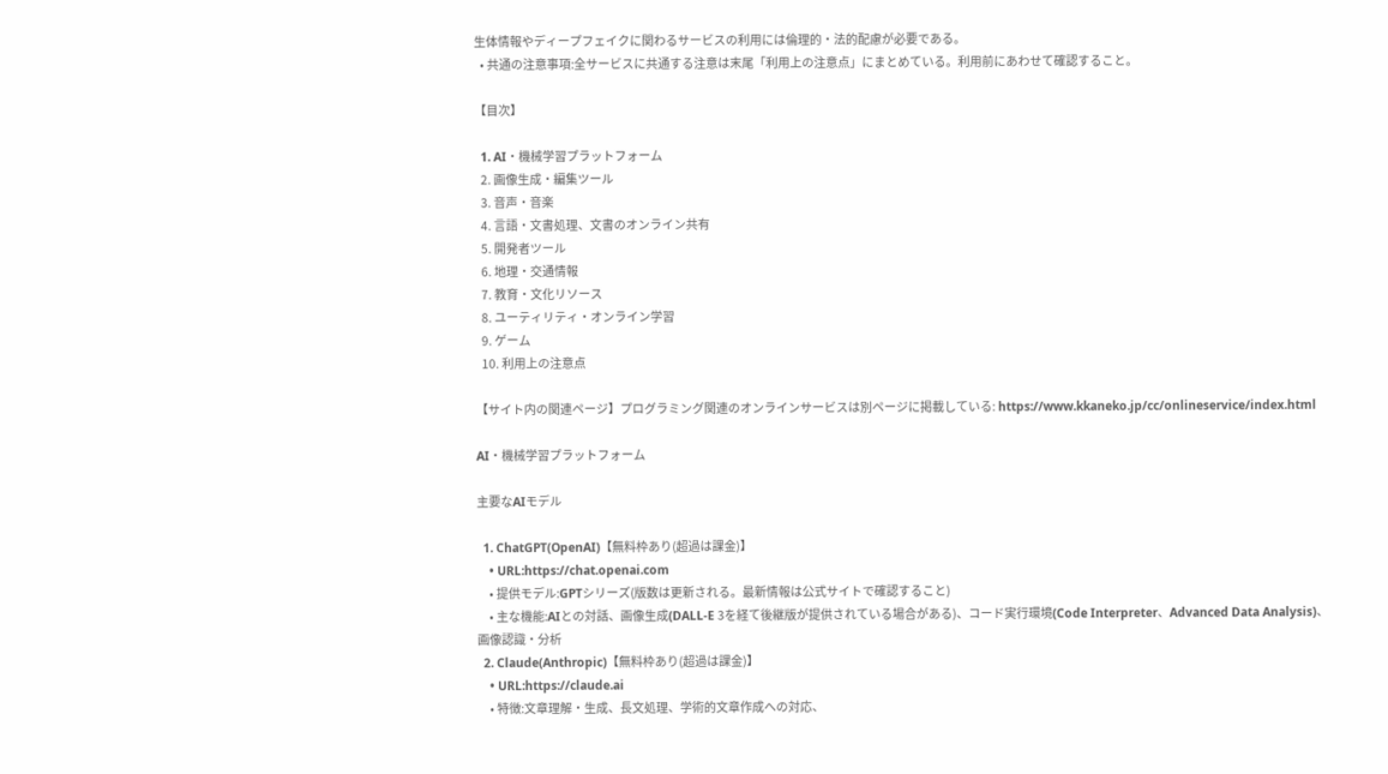生体情報やディープフェイクに関わるサービスの利用には倫理的・法的配慮が必要である。
  • 共通の注意事項:全サービスに共通する注意は末尾「利用上の注意点」にまとめている。利用前にあわせて確認すること。

【目次】

  1. AI・機械学習プラットフォーム
  2. 画像生成・編集ツール
  3. 音声・音楽
  4. 言語・文書処理、文書のオンライン共有
  5. 開発者ツール
  6. 地理・交通情報
  7. 教育・文化リソース
  8. ユーティリティ・オンライン学習
  9. ゲーム
  10. 利用上の注意点

【サイト内の関連ページ】プログラミング関連のオンラインサービスは別ページに掲載している: https://www.kkaneko.jp/cc/onlineservice/index.html

AI・機械学習プラットフォーム

主要なAIモデル

  1. ChatGPT(OpenAI)【無料枠あり(超過は課金)】
    • URL:https://chat.openai.com
    • 提供モデル:GPTシリーズ(版数は更新される。最新情報は公式サイトで確認すること)
    • 主な機能:AIとの対話、画像生成(DALL-E 3を経て後継版が提供されている場合がある)、コード実行環境(Code Interpreter、Advanced Data Analysis)、画像認識・分析
  2. Claude(Anthropic)【無料枠あり(超過は課金)】
    • URL:https://claude.ai
    • 特徴:文章理解・生成、長文処理、学術的文章作成への対応、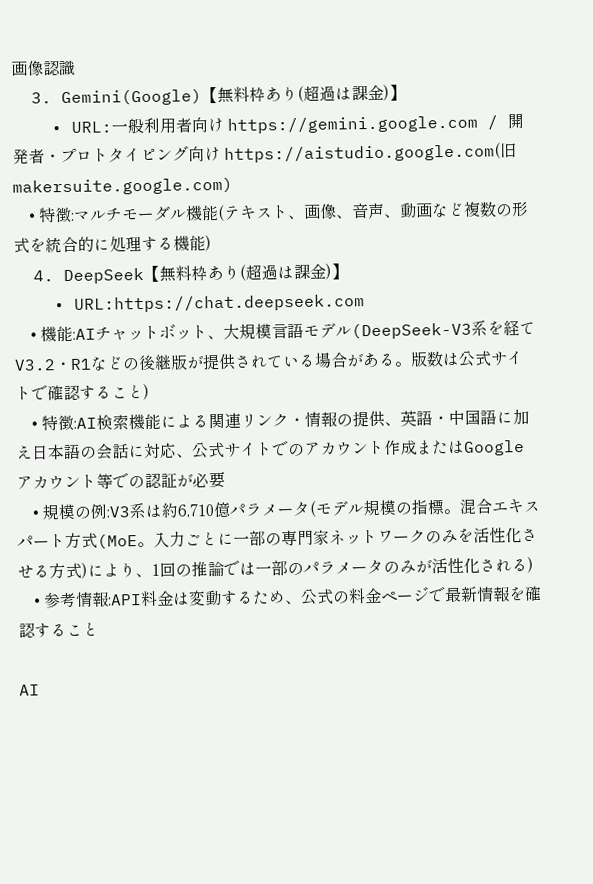画像認識
  3. Gemini(Google)【無料枠あり(超過は課金)】
    • URL:一般利用者向け https://gemini.google.com / 開発者・プロトタイピング向け https://aistudio.google.com(旧 makersuite.google.com)
    • 特徴:マルチモーダル機能(テキスト、画像、音声、動画など複数の形式を統合的に処理する機能)
  4. DeepSeek【無料枠あり(超過は課金)】
    • URL:https://chat.deepseek.com
    • 機能:AIチャットボット、大規模言語モデル(DeepSeek-V3系を経てV3.2・R1などの後継版が提供されている場合がある。版数は公式サイトで確認すること)
    • 特徴:AI検索機能による関連リンク・情報の提供、英語・中国語に加え日本語の会話に対応、公式サイトでのアカウント作成またはGoogleアカウント等での認証が必要
    • 規模の例:V3系は約6,710億パラメータ(モデル規模の指標。混合エキスパート方式(MoE。入力ごとに一部の専門家ネットワークのみを活性化させる方式)により、1回の推論では一部のパラメータのみが活性化される)
    • 参考情報:API料金は変動するため、公式の料金ページで最新情報を確認すること

AI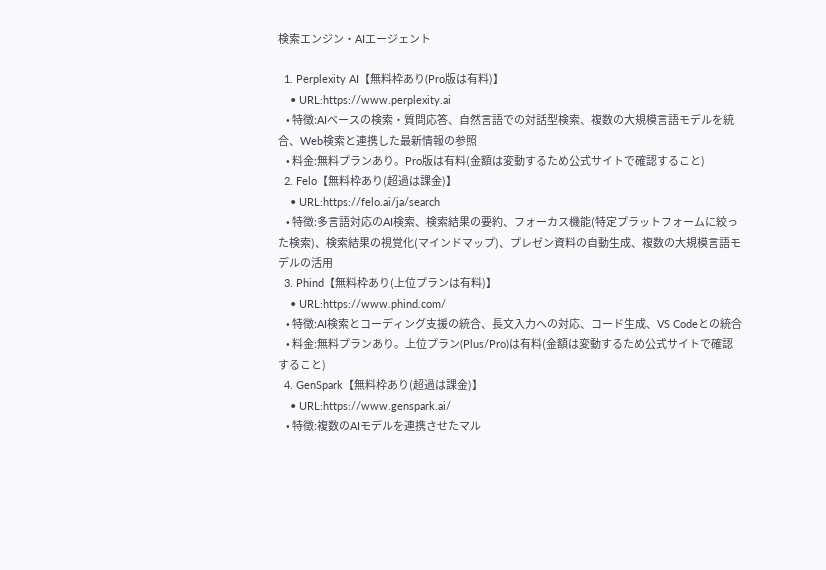検索エンジン・AIエージェント

  1. Perplexity AI【無料枠あり(Pro版は有料)】
    • URL:https://www.perplexity.ai
    • 特徴:AIベースの検索・質問応答、自然言語での対話型検索、複数の大規模言語モデルを統合、Web検索と連携した最新情報の参照
    • 料金:無料プランあり。Pro版は有料(金額は変動するため公式サイトで確認すること)
  2. Felo【無料枠あり(超過は課金)】
    • URL:https://felo.ai/ja/search
    • 特徴:多言語対応のAI検索、検索結果の要約、フォーカス機能(特定プラットフォームに絞った検索)、検索結果の視覚化(マインドマップ)、プレゼン資料の自動生成、複数の大規模言語モデルの活用
  3. Phind【無料枠あり(上位プランは有料)】
    • URL:https://www.phind.com/
    • 特徴:AI検索とコーディング支援の統合、長文入力への対応、コード生成、VS Codeとの統合
    • 料金:無料プランあり。上位プラン(Plus/Pro)は有料(金額は変動するため公式サイトで確認すること)
  4. GenSpark【無料枠あり(超過は課金)】
    • URL:https://www.genspark.ai/
    • 特徴:複数のAIモデルを連携させたマル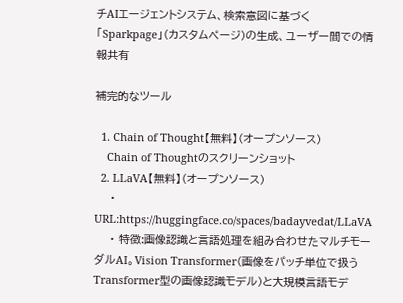チAIエージェントシステム、検索意図に基づく「Sparkpage」(カスタムページ)の生成、ユーザー間での情報共有

補完的なツール

  1. Chain of Thought【無料】(オープンソース)
    Chain of Thoughtのスクリーンショット
  2. LLaVA【無料】(オープンソース)
    • URL:https://huggingface.co/spaces/badayvedat/LLaVA
    • 特徴:画像認識と言語処理を組み合わせたマルチモーダルAI。Vision Transformer(画像をパッチ単位で扱うTransformer型の画像認識モデル)と大規模言語モデ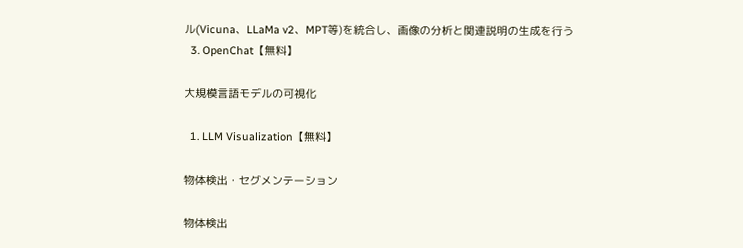ル(Vicuna、LLaMa v2、MPT等)を統合し、画像の分析と関連説明の生成を行う
  3. OpenChat【無料】

大規模言語モデルの可視化

  1. LLM Visualization【無料】

物体検出・セグメンテーション

物体検出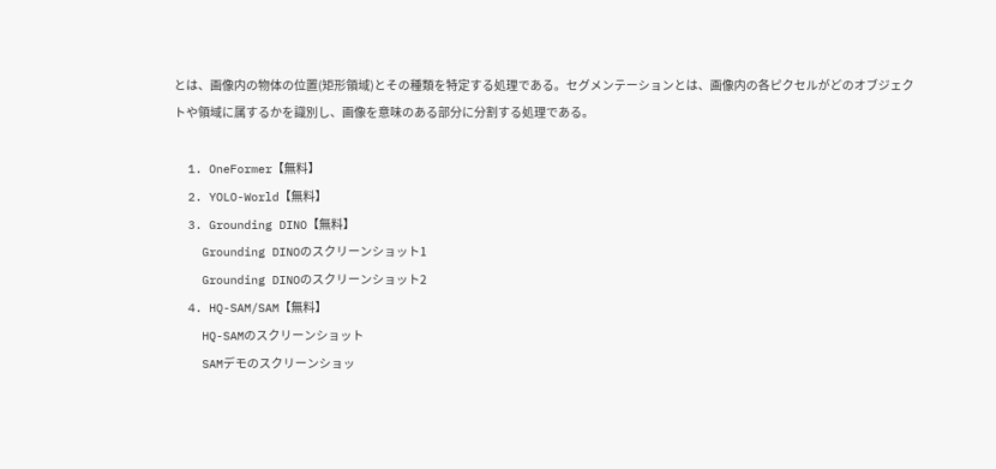とは、画像内の物体の位置(矩形領域)とその種類を特定する処理である。セグメンテーションとは、画像内の各ピクセルがどのオブジェクトや領域に属するかを識別し、画像を意味のある部分に分割する処理である。

  1. OneFormer【無料】
  2. YOLO-World【無料】
  3. Grounding DINO【無料】
    Grounding DINOのスクリーンショット1
    Grounding DINOのスクリーンショット2
  4. HQ-SAM/SAM【無料】
    HQ-SAMのスクリーンショット
    SAMデモのスクリーンショッ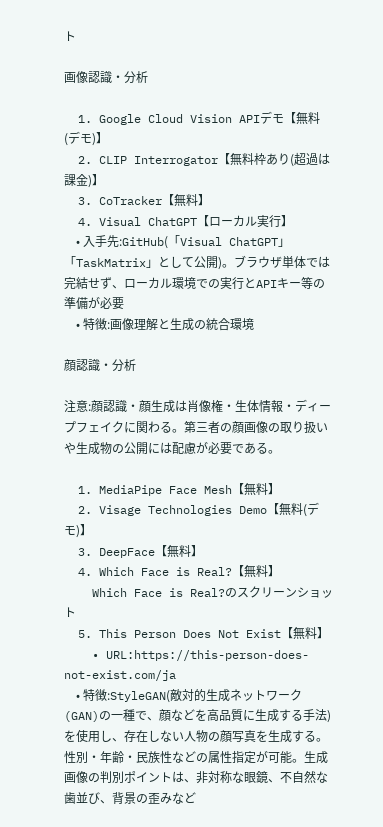ト

画像認識・分析

  1. Google Cloud Vision APIデモ【無料(デモ)】
  2. CLIP Interrogator【無料枠あり(超過は課金)】
  3. CoTracker【無料】
  4. Visual ChatGPT【ローカル実行】
    • 入手先:GitHub(「Visual ChatGPT」「TaskMatrix」として公開)。ブラウザ単体では完結せず、ローカル環境での実行とAPIキー等の準備が必要
    • 特徴:画像理解と生成の統合環境

顔認識・分析

注意:顔認識・顔生成は肖像権・生体情報・ディープフェイクに関わる。第三者の顔画像の取り扱いや生成物の公開には配慮が必要である。

  1. MediaPipe Face Mesh【無料】
  2. Visage Technologies Demo【無料(デモ)】
  3. DeepFace【無料】
  4. Which Face is Real?【無料】
    Which Face is Real?のスクリーンショット
  5. This Person Does Not Exist【無料】
    • URL:https://this-person-does-not-exist.com/ja
    • 特徴:StyleGAN(敵対的生成ネットワーク(GAN)の一種で、顔などを高品質に生成する手法)を使用し、存在しない人物の顔写真を生成する。性別・年齢・民族性などの属性指定が可能。生成画像の判別ポイントは、非対称な眼鏡、不自然な歯並び、背景の歪みなど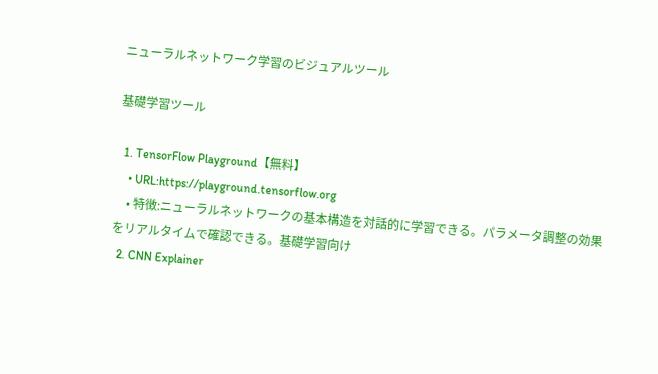ニューラルネットワーク学習のビジュアルツール

基礎学習ツール

  1. TensorFlow Playground【無料】
    • URL:https://playground.tensorflow.org
    • 特徴:ニューラルネットワークの基本構造を対話的に学習できる。パラメータ調整の効果をリアルタイムで確認できる。基礎学習向け
  2. CNN Explainer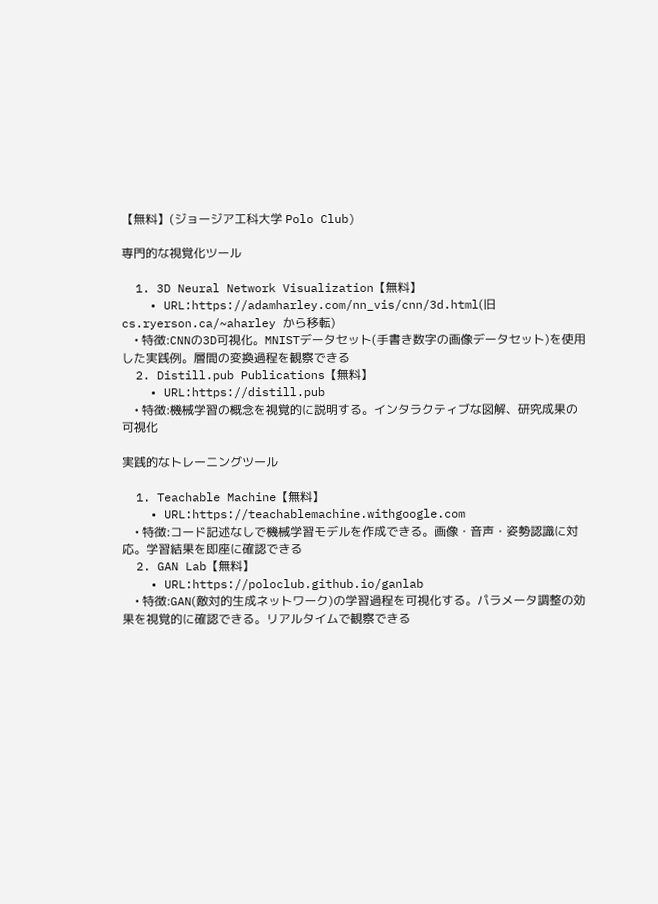【無料】(ジョージア工科大学 Polo Club)

専門的な視覚化ツール

  1. 3D Neural Network Visualization【無料】
    • URL:https://adamharley.com/nn_vis/cnn/3d.html(旧 cs.ryerson.ca/~aharley から移転)
    • 特徴:CNNの3D可視化。MNISTデータセット(手書き数字の画像データセット)を使用した実践例。層間の変換過程を観察できる
  2. Distill.pub Publications【無料】
    • URL:https://distill.pub
    • 特徴:機械学習の概念を視覚的に説明する。インタラクティブな図解、研究成果の可視化

実践的なトレーニングツール

  1. Teachable Machine【無料】
    • URL:https://teachablemachine.withgoogle.com
    • 特徴:コード記述なしで機械学習モデルを作成できる。画像・音声・姿勢認識に対応。学習結果を即座に確認できる
  2. GAN Lab【無料】
    • URL:https://poloclub.github.io/ganlab
    • 特徴:GAN(敵対的生成ネットワーク)の学習過程を可視化する。パラメータ調整の効果を視覚的に確認できる。リアルタイムで観察できる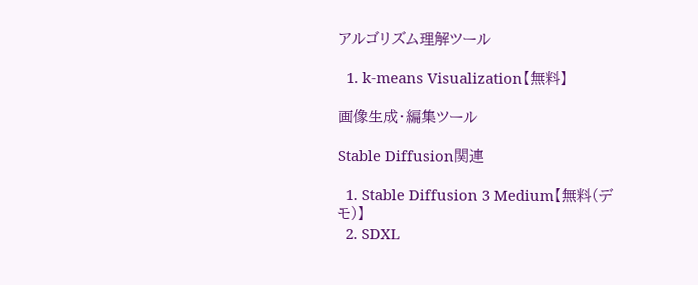アルゴリズム理解ツール

  1. k-means Visualization【無料】

画像生成・編集ツール

Stable Diffusion関連

  1. Stable Diffusion 3 Medium【無料(デモ)】
  2. SDXL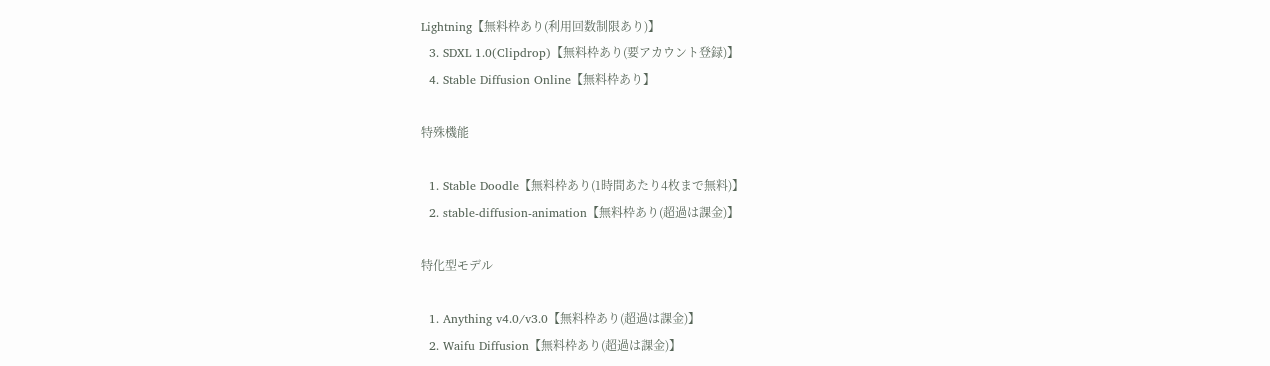Lightning【無料枠あり(利用回数制限あり)】
  3. SDXL 1.0(Clipdrop)【無料枠あり(要アカウント登録)】
  4. Stable Diffusion Online【無料枠あり】

特殊機能

  1. Stable Doodle【無料枠あり(1時間あたり4枚まで無料)】
  2. stable-diffusion-animation【無料枠あり(超過は課金)】

特化型モデル

  1. Anything v4.0/v3.0【無料枠あり(超過は課金)】
  2. Waifu Diffusion【無料枠あり(超過は課金)】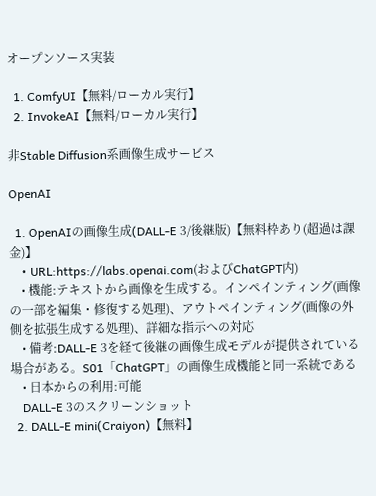オープンソース実装

  1. ComfyUI【無料/ローカル実行】
  2. InvokeAI【無料/ローカル実行】

非Stable Diffusion系画像生成サービス

OpenAI

  1. OpenAIの画像生成(DALL-E 3/後継版)【無料枠あり(超過は課金)】
    • URL:https://labs.openai.com(およびChatGPT内)
    • 機能:テキストから画像を生成する。インペインティング(画像の一部を編集・修復する処理)、アウトペインティング(画像の外側を拡張生成する処理)、詳細な指示への対応
    • 備考:DALL-E 3を経て後継の画像生成モデルが提供されている場合がある。S01「ChatGPT」の画像生成機能と同一系統である
    • 日本からの利用:可能
    DALL-E 3のスクリーンショット
  2. DALL-E mini(Craiyon)【無料】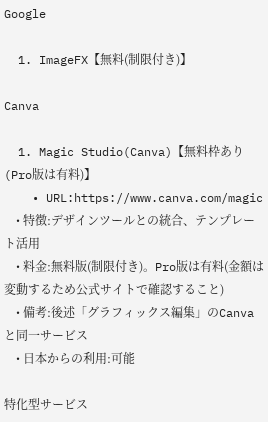Google

  1. ImageFX【無料(制限付き)】

Canva

  1. Magic Studio(Canva)【無料枠あり(Pro版は有料)】
    • URL:https://www.canva.com/magic
    • 特徴:デザインツールとの統合、テンプレート活用
    • 料金:無料版(制限付き)。Pro版は有料(金額は変動するため公式サイトで確認すること)
    • 備考:後述「グラフィックス編集」のCanvaと同一サービス
    • 日本からの利用:可能

特化型サービス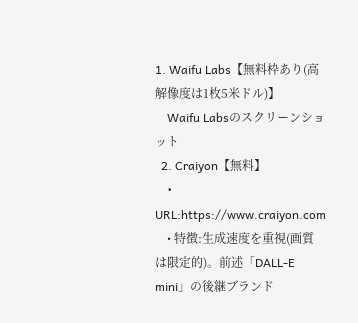1. Waifu Labs【無料枠あり(高解像度は1枚5米ドル)】
    Waifu Labsのスクリーンショット
  2. Craiyon【無料】
    • URL:https://www.craiyon.com
    • 特徴:生成速度を重視(画質は限定的)。前述「DALL-E mini」の後継ブランド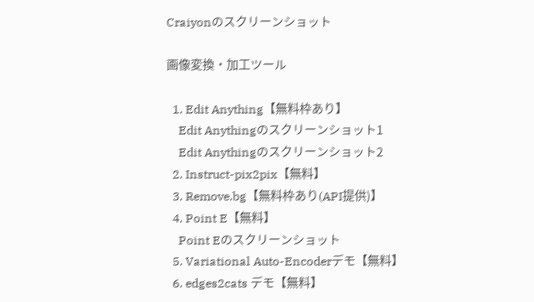Craiyonのスクリーンショット

画像変換・加工ツール

  1. Edit Anything【無料枠あり】
    Edit Anythingのスクリーンショット1
    Edit Anythingのスクリーンショット2
  2. Instruct-pix2pix【無料】
  3. Remove.bg【無料枠あり(API提供)】
  4. Point E【無料】
    Point Eのスクリーンショット
  5. Variational Auto-Encoderデモ【無料】
  6. edges2cats デモ【無料】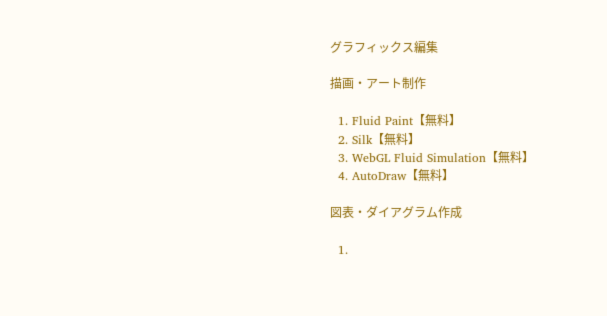グラフィックス編集

描画・アート制作

  1. Fluid Paint【無料】
  2. Silk【無料】
  3. WebGL Fluid Simulation【無料】
  4. AutoDraw【無料】

図表・ダイアグラム作成

  1.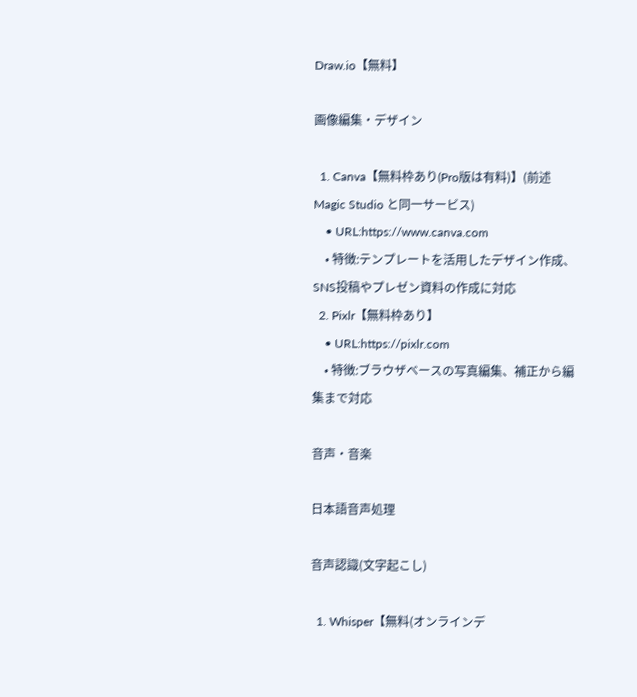Draw.io【無料】

画像編集・デザイン

  1. Canva【無料枠あり(Pro版は有料)】(前述 Magic Studio と同一サービス)
    • URL:https://www.canva.com
    • 特徴:テンプレートを活用したデザイン作成、SNS投稿やプレゼン資料の作成に対応
  2. Pixlr【無料枠あり】
    • URL:https://pixlr.com
    • 特徴:ブラウザベースの写真編集、補正から編集まで対応

音声・音楽

日本語音声処理

音声認識(文字起こし)

  1. Whisper【無料(オンラインデ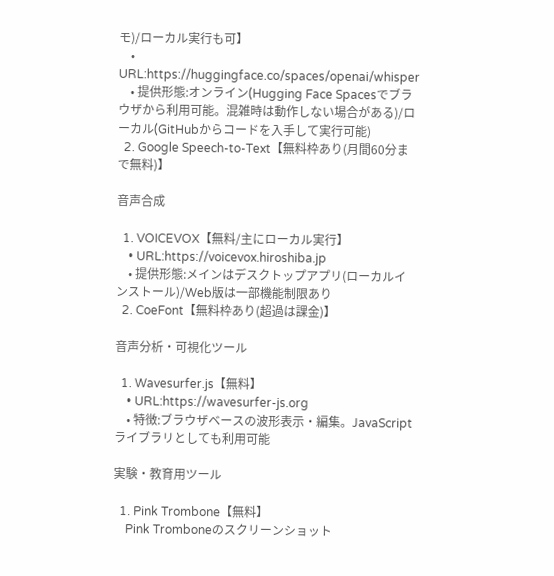モ)/ローカル実行も可】
    • URL:https://huggingface.co/spaces/openai/whisper
    • 提供形態:オンライン(Hugging Face Spacesでブラウザから利用可能。混雑時は動作しない場合がある)/ローカル(GitHubからコードを入手して実行可能)
  2. Google Speech-to-Text【無料枠あり(月間60分まで無料)】

音声合成

  1. VOICEVOX【無料/主にローカル実行】
    • URL:https://voicevox.hiroshiba.jp
    • 提供形態:メインはデスクトップアプリ(ローカルインストール)/Web版は一部機能制限あり
  2. CoeFont【無料枠あり(超過は課金)】

音声分析・可視化ツール

  1. Wavesurfer.js【無料】
    • URL:https://wavesurfer-js.org
    • 特徴:ブラウザベースの波形表示・編集。JavaScriptライブラリとしても利用可能

実験・教育用ツール

  1. Pink Trombone【無料】
    Pink Tromboneのスクリーンショット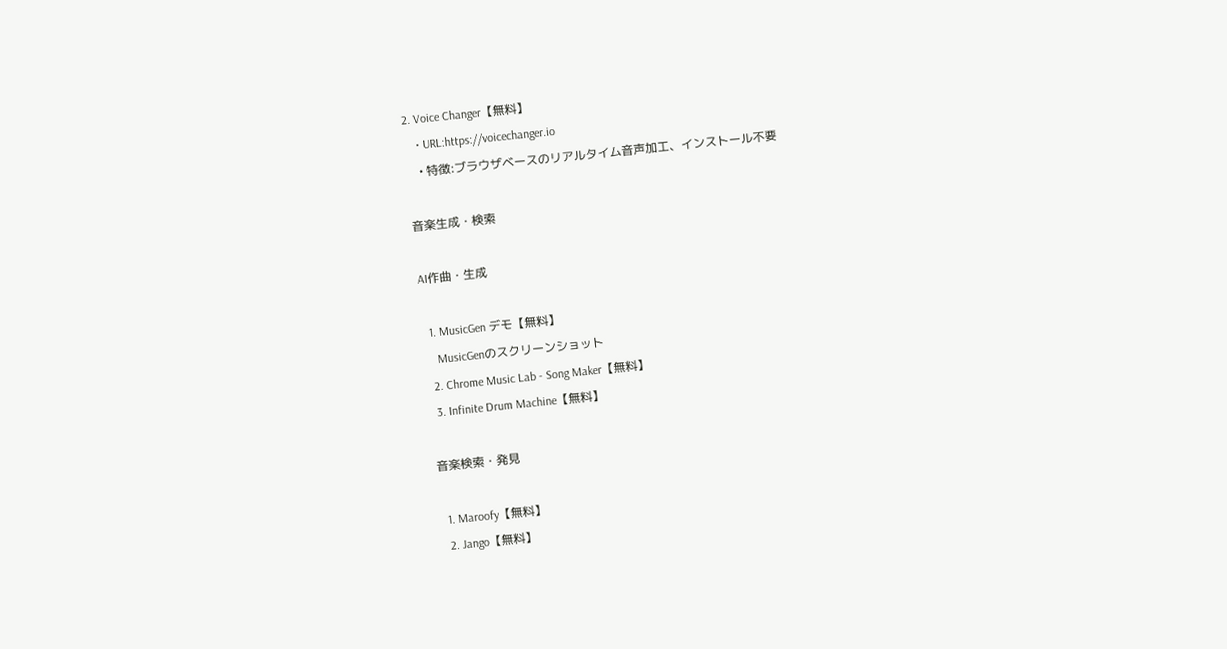2. Voice Changer【無料】
    • URL:https://voicechanger.io
    • 特徴:ブラウザベースのリアルタイム音声加工、インストール不要

音楽生成・検索

AI作曲・生成

  1. MusicGen デモ【無料】
    MusicGenのスクリーンショット
  2. Chrome Music Lab - Song Maker【無料】
  3. Infinite Drum Machine【無料】

音楽検索・発見

  1. Maroofy【無料】
  2. Jango【無料】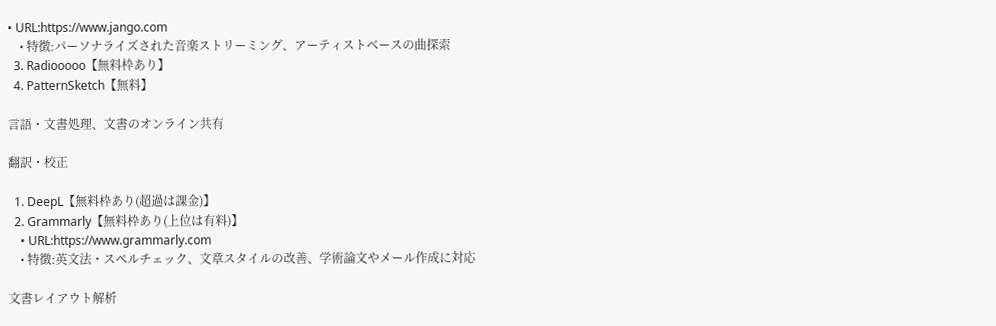• URL:https://www.jango.com
    • 特徴:パーソナライズされた音楽ストリーミング、アーティストベースの曲探索
  3. Radiooooo【無料枠あり】
  4. PatternSketch【無料】

言語・文書処理、文書のオンライン共有

翻訳・校正

  1. DeepL【無料枠あり(超過は課金)】
  2. Grammarly【無料枠あり(上位は有料)】
    • URL:https://www.grammarly.com
    • 特徴:英文法・スペルチェック、文章スタイルの改善、学術論文やメール作成に対応

文書レイアウト解析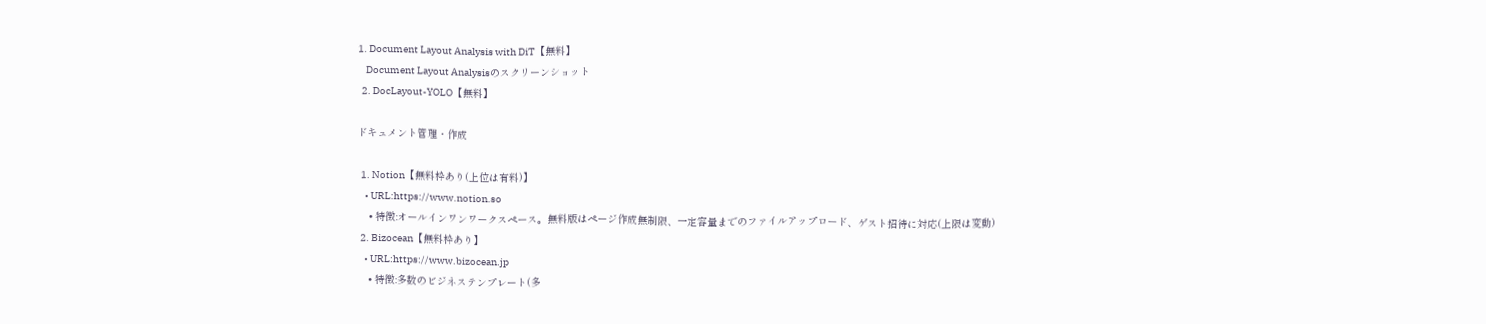1. Document Layout Analysis with DiT【無料】
    Document Layout Analysisのスクリーンショット
  2. DocLayout-YOLO【無料】

ドキュメント管理・作成

  1. Notion【無料枠あり(上位は有料)】
    • URL:https://www.notion.so
    • 特徴:オールインワンワークスペース。無料版はページ作成無制限、一定容量までのファイルアップロード、ゲスト招待に対応(上限は変動)
  2. Bizocean【無料枠あり】
    • URL:https://www.bizocean.jp
    • 特徴:多数のビジネステンプレート(多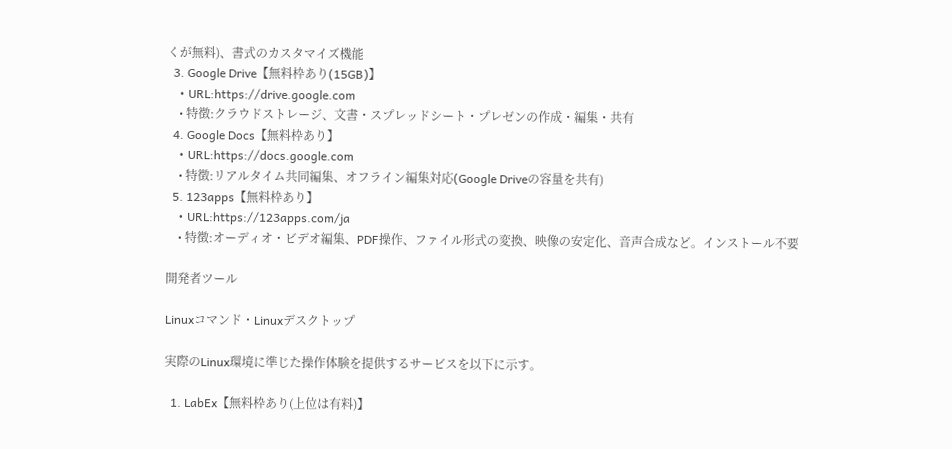くが無料)、書式のカスタマイズ機能
  3. Google Drive【無料枠あり(15GB)】
    • URL:https://drive.google.com
    • 特徴:クラウドストレージ、文書・スプレッドシート・プレゼンの作成・編集・共有
  4. Google Docs【無料枠あり】
    • URL:https://docs.google.com
    • 特徴:リアルタイム共同編集、オフライン編集対応(Google Driveの容量を共有)
  5. 123apps【無料枠あり】
    • URL:https://123apps.com/ja
    • 特徴:オーディオ・ビデオ編集、PDF操作、ファイル形式の変換、映像の安定化、音声合成など。インストール不要

開発者ツール

Linuxコマンド・Linuxデスクトップ

実際のLinux環境に準じた操作体験を提供するサービスを以下に示す。

  1. LabEx【無料枠あり(上位は有料)】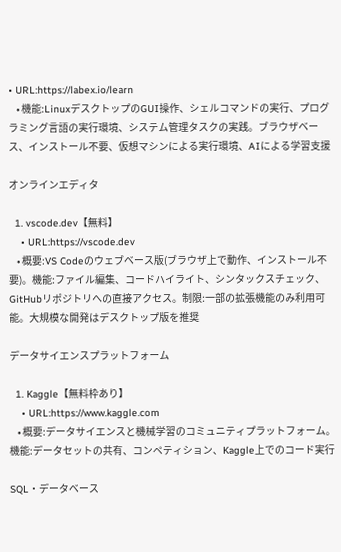• URL:https://labex.io/learn
    • 機能:LinuxデスクトップのGUI操作、シェルコマンドの実行、プログラミング言語の実行環境、システム管理タスクの実践。ブラウザベース、インストール不要、仮想マシンによる実行環境、AIによる学習支援

オンラインエディタ

  1. vscode.dev【無料】
    • URL:https://vscode.dev
    • 概要:VS Codeのウェブベース版(ブラウザ上で動作、インストール不要)。機能:ファイル編集、コードハイライト、シンタックスチェック、GitHubリポジトリへの直接アクセス。制限:一部の拡張機能のみ利用可能。大規模な開発はデスクトップ版を推奨

データサイエンスプラットフォーム

  1. Kaggle【無料枠あり】
    • URL:https://www.kaggle.com
    • 概要:データサイエンスと機械学習のコミュニティプラットフォーム。機能:データセットの共有、コンペティション、Kaggle上でのコード実行

SQL・データベース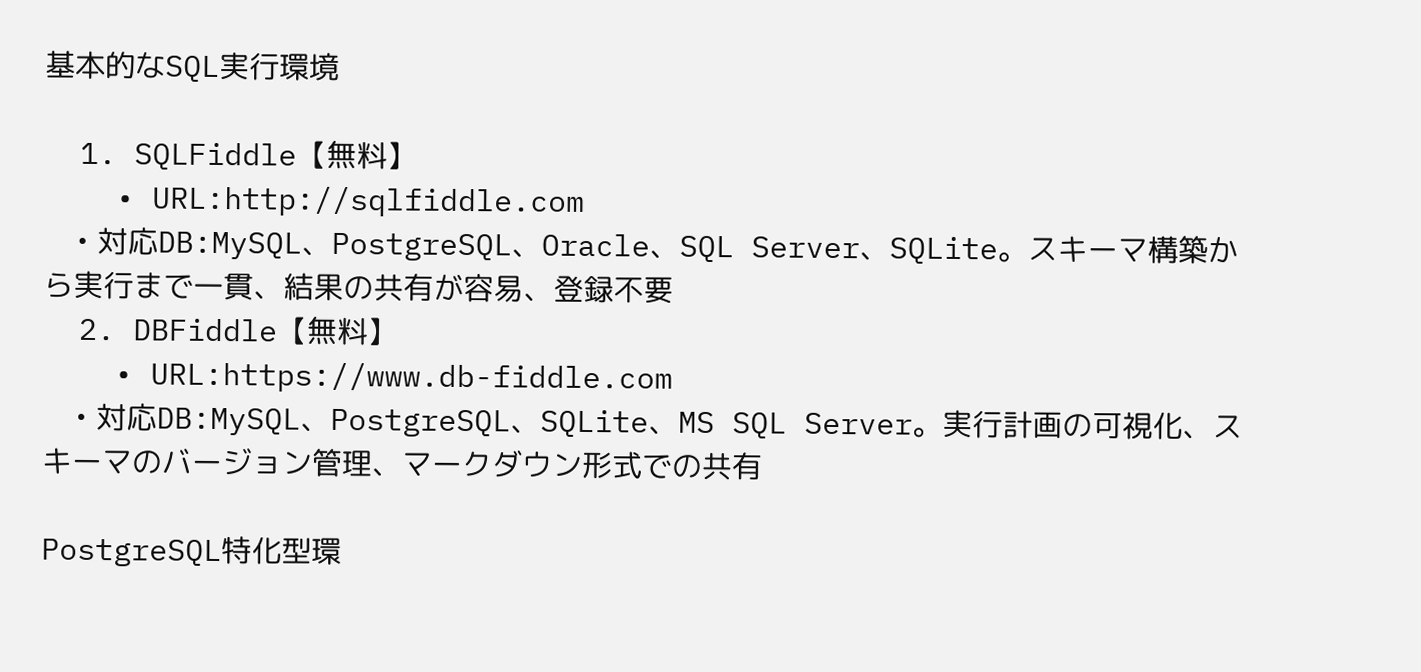基本的なSQL実行環境

  1. SQLFiddle【無料】
    • URL:http://sqlfiddle.com
    • 対応DB:MySQL、PostgreSQL、Oracle、SQL Server、SQLite。スキーマ構築から実行まで一貫、結果の共有が容易、登録不要
  2. DBFiddle【無料】
    • URL:https://www.db-fiddle.com
    • 対応DB:MySQL、PostgreSQL、SQLite、MS SQL Server。実行計画の可視化、スキーマのバージョン管理、マークダウン形式での共有

PostgreSQL特化型環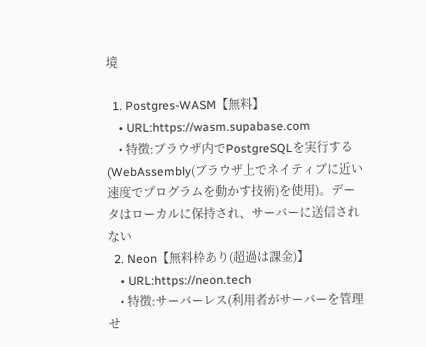境

  1. Postgres-WASM【無料】
    • URL:https://wasm.supabase.com
    • 特徴:ブラウザ内でPostgreSQLを実行する(WebAssembly(ブラウザ上でネイティブに近い速度でプログラムを動かす技術)を使用)。データはローカルに保持され、サーバーに送信されない
  2. Neon【無料枠あり(超過は課金)】
    • URL:https://neon.tech
    • 特徴:サーバーレス(利用者がサーバーを管理せ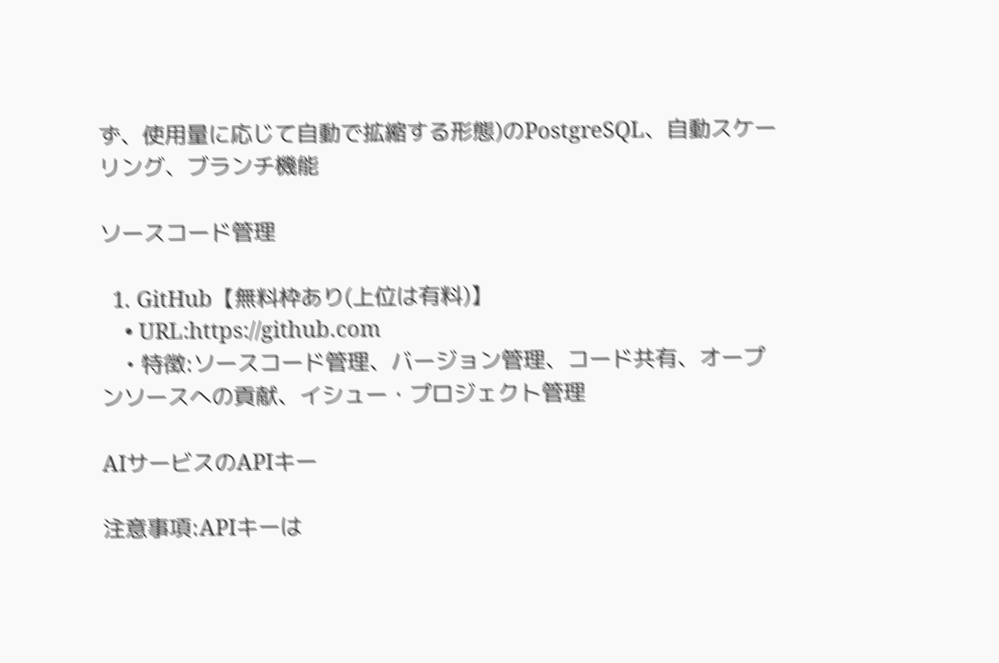ず、使用量に応じて自動で拡縮する形態)のPostgreSQL、自動スケーリング、ブランチ機能

ソースコード管理

  1. GitHub【無料枠あり(上位は有料)】
    • URL:https://github.com
    • 特徴:ソースコード管理、バージョン管理、コード共有、オープンソースへの貢献、イシュー・プロジェクト管理

AIサービスのAPIキー

注意事項:APIキーは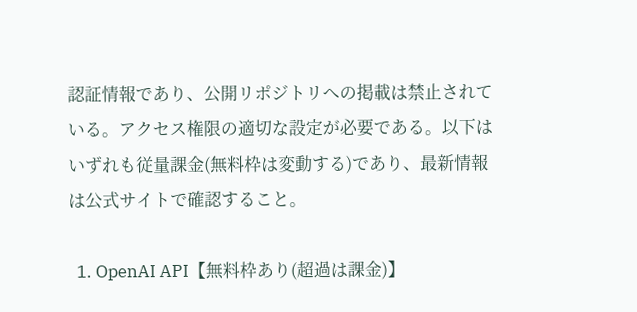認証情報であり、公開リポジトリへの掲載は禁止されている。アクセス権限の適切な設定が必要である。以下はいずれも従量課金(無料枠は変動する)であり、最新情報は公式サイトで確認すること。

  1. OpenAI API【無料枠あり(超過は課金)】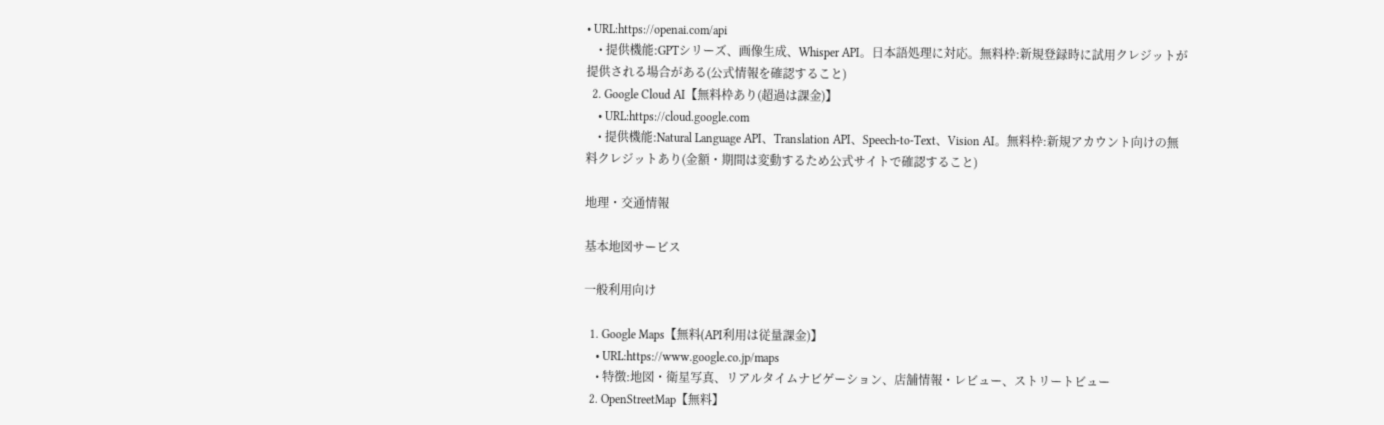• URL:https://openai.com/api
    • 提供機能:GPTシリーズ、画像生成、Whisper API。日本語処理に対応。無料枠:新規登録時に試用クレジットが提供される場合がある(公式情報を確認すること)
  2. Google Cloud AI【無料枠あり(超過は課金)】
    • URL:https://cloud.google.com
    • 提供機能:Natural Language API、Translation API、Speech-to-Text、Vision AI。無料枠:新規アカウント向けの無料クレジットあり(金額・期間は変動するため公式サイトで確認すること)

地理・交通情報

基本地図サービス

一般利用向け

  1. Google Maps【無料(API利用は従量課金)】
    • URL:https://www.google.co.jp/maps
    • 特徴:地図・衛星写真、リアルタイムナビゲーション、店舗情報・レビュー、ストリートビュー
  2. OpenStreetMap【無料】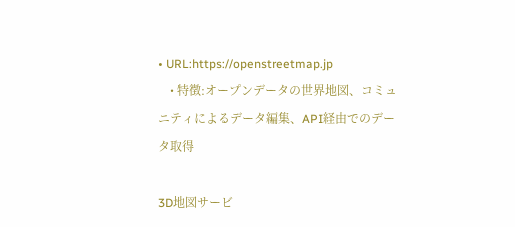• URL:https://openstreetmap.jp
    • 特徴:オープンデータの世界地図、コミュニティによるデータ編集、API経由でのデータ取得

3D地図サービ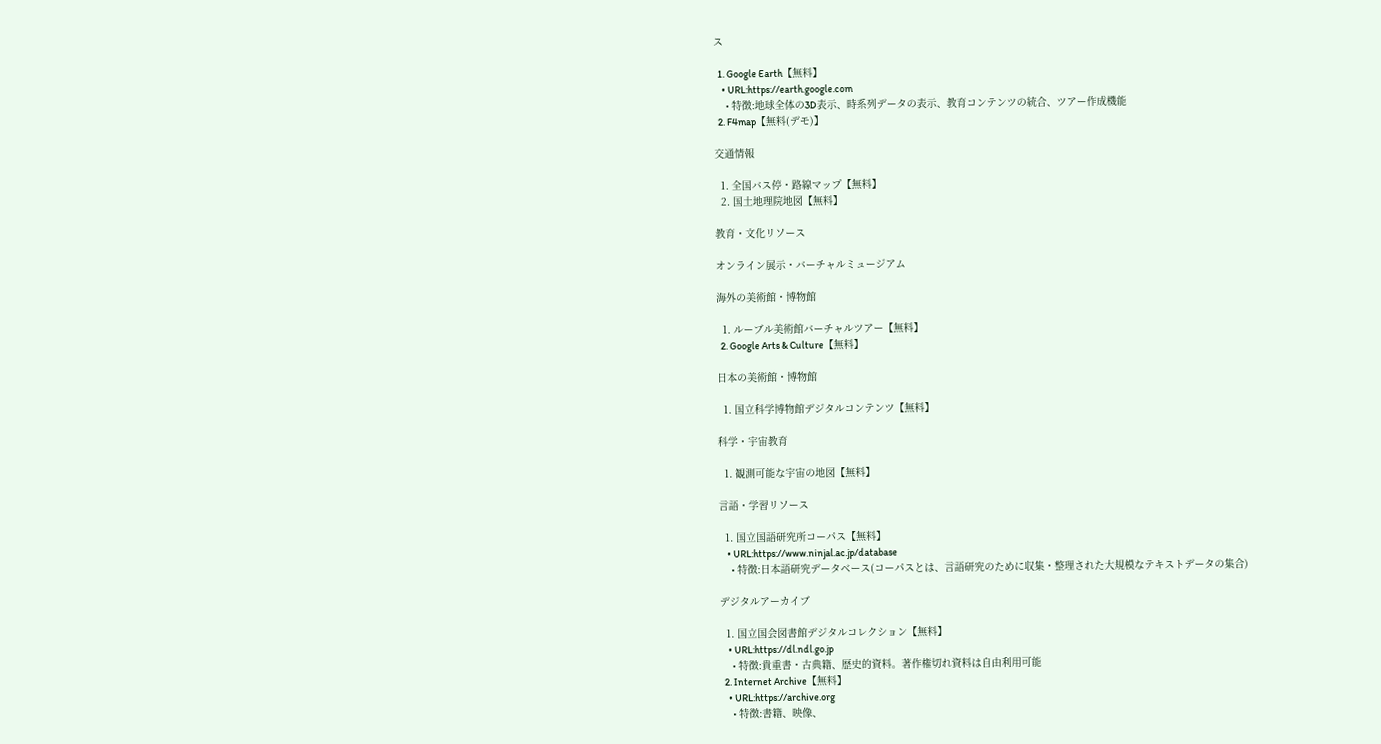ス

  1. Google Earth【無料】
    • URL:https://earth.google.com
    • 特徴:地球全体の3D表示、時系列データの表示、教育コンテンツの統合、ツアー作成機能
  2. F4map【無料(デモ)】

交通情報

  1. 全国バス停・路線マップ【無料】
  2. 国土地理院地図【無料】

教育・文化リソース

オンライン展示・バーチャルミュージアム

海外の美術館・博物館

  1. ルーブル美術館バーチャルツアー【無料】
  2. Google Arts & Culture【無料】

日本の美術館・博物館

  1. 国立科学博物館デジタルコンテンツ【無料】

科学・宇宙教育

  1. 観測可能な宇宙の地図【無料】

言語・学習リソース

  1. 国立国語研究所コーパス【無料】
    • URL:https://www.ninjal.ac.jp/database
    • 特徴:日本語研究データベース(コーパスとは、言語研究のために収集・整理された大規模なテキストデータの集合)

デジタルアーカイブ

  1. 国立国会図書館デジタルコレクション【無料】
    • URL:https://dl.ndl.go.jp
    • 特徴:貴重書・古典籍、歴史的資料。著作権切れ資料は自由利用可能
  2. Internet Archive【無料】
    • URL:https://archive.org
    • 特徴:書籍、映像、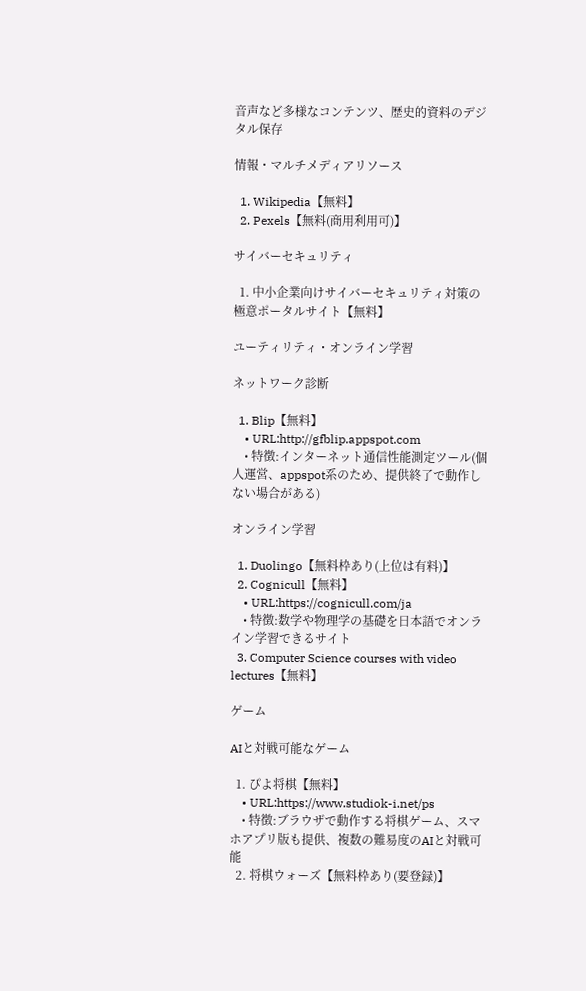音声など多様なコンテンツ、歴史的資料のデジタル保存

情報・マルチメディアリソース

  1. Wikipedia【無料】
  2. Pexels【無料(商用利用可)】

サイバーセキュリティ

  1. 中小企業向けサイバーセキュリティ対策の極意ポータルサイト【無料】

ユーティリティ・オンライン学習

ネットワーク診断

  1. Blip【無料】
    • URL:http://gfblip.appspot.com
    • 特徴:インターネット通信性能測定ツール(個人運営、appspot系のため、提供終了で動作しない場合がある)

オンライン学習

  1. Duolingo【無料枠あり(上位は有料)】
  2. Cognicull【無料】
    • URL:https://cognicull.com/ja
    • 特徴:数学や物理学の基礎を日本語でオンライン学習できるサイト
  3. Computer Science courses with video lectures【無料】

ゲーム

AIと対戦可能なゲーム

  1. ぴよ将棋【無料】
    • URL:https://www.studiok-i.net/ps
    • 特徴:ブラウザで動作する将棋ゲーム、スマホアプリ版も提供、複数の難易度のAIと対戦可能
  2. 将棋ウォーズ【無料枠あり(要登録)】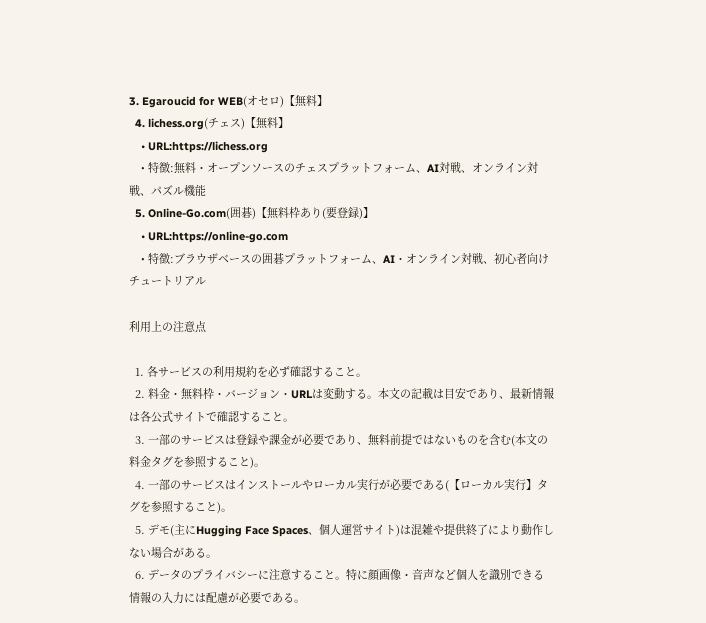3. Egaroucid for WEB(オセロ)【無料】
  4. lichess.org(チェス)【無料】
    • URL:https://lichess.org
    • 特徴:無料・オープンソースのチェスプラットフォーム、AI対戦、オンライン対戦、パズル機能
  5. Online-Go.com(囲碁)【無料枠あり(要登録)】
    • URL:https://online-go.com
    • 特徴:ブラウザベースの囲碁プラットフォーム、AI・オンライン対戦、初心者向けチュートリアル

利用上の注意点

  1. 各サービスの利用規約を必ず確認すること。
  2. 料金・無料枠・バージョン・URLは変動する。本文の記載は目安であり、最新情報は各公式サイトで確認すること。
  3. 一部のサービスは登録や課金が必要であり、無料前提ではないものを含む(本文の料金タグを参照すること)。
  4. 一部のサービスはインストールやローカル実行が必要である(【ローカル実行】タグを参照すること)。
  5. デモ(主にHugging Face Spaces、個人運営サイト)は混雑や提供終了により動作しない場合がある。
  6. データのプライバシーに注意すること。特に顔画像・音声など個人を識別できる情報の入力には配慮が必要である。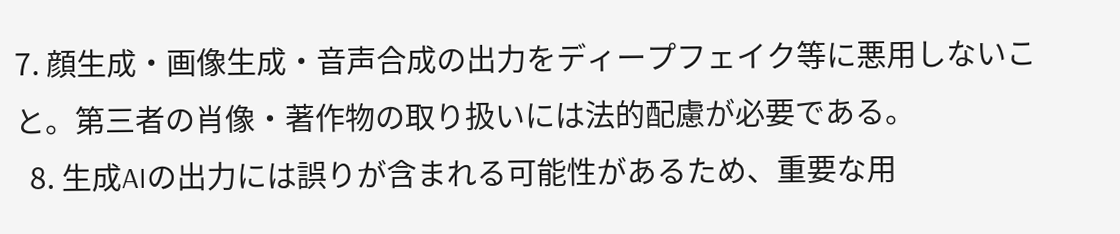7. 顔生成・画像生成・音声合成の出力をディープフェイク等に悪用しないこと。第三者の肖像・著作物の取り扱いには法的配慮が必要である。
  8. 生成AIの出力には誤りが含まれる可能性があるため、重要な用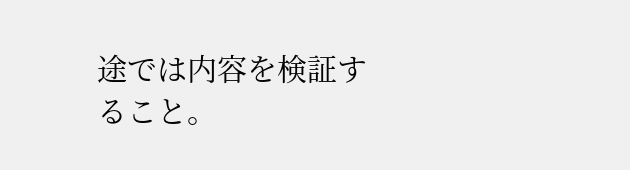途では内容を検証すること。